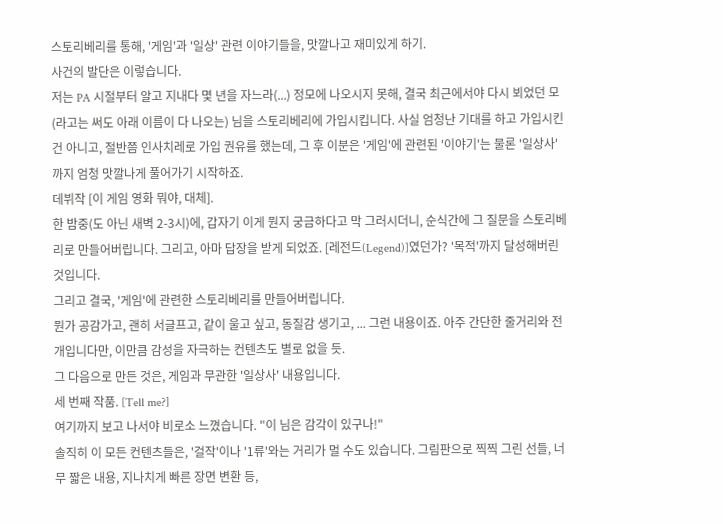스토리베리를 통해, '게임'과 '일상' 관련 이야기들을, 맛깔나고 재미있게 하기.
사건의 발단은 이렇습니다.
저는 PA 시절부터 알고 지내다 몇 년을 자느라(...) 정모에 나오시지 못해, 결국 최근에서야 다시 뵈었던 모 (라고는 써도 아래 이름이 다 나오는) 님을 스토리베리에 가입시킵니다. 사실 엄청난 기대를 하고 가입시킨건 아니고, 절반쯤 인사치레로 가입 권유를 했는데, 그 후 이분은 '게임'에 관련된 '이야기'는 물론 '일상사'까지 엄청 맛깔나게 풀어가기 시작하죠.
데뷔작 [이 게임 영화 뭐야, 대체].
한 밤중(도 아닌 새벽 2-3시)에, 갑자기 이게 뭔지 궁금하다고 막 그러시더니, 순식간에 그 질문을 스토리베리로 만들어버립니다. 그리고, 아마 답장을 받게 되었죠. [레전드(Legend)]였던가? '목적'까지 달성해버린 것입니다.
그리고 결국, '게임'에 관련한 스토리베리를 만들어버립니다.
뭔가 공감가고, 괜히 서글프고, 같이 울고 싶고, 동질감 생기고, ... 그런 내용이죠. 아주 간단한 줄거리와 전개입니다만, 이만큼 감성을 자극하는 컨텐츠도 별로 없을 듯.
그 다음으로 만든 것은, 게임과 무관한 '일상사' 내용입니다.
세 번째 작품. [Tell me?]
여기까지 보고 나서야 비로소 느꼈습니다. "이 님은 감각이 있구나!"
솔직히 이 모든 컨텐츠들은, '걸작'이나 '1류'와는 거리가 멀 수도 있습니다. 그림판으로 찍찍 그린 선들, 너무 짧은 내용, 지나치게 빠른 장면 변환 등,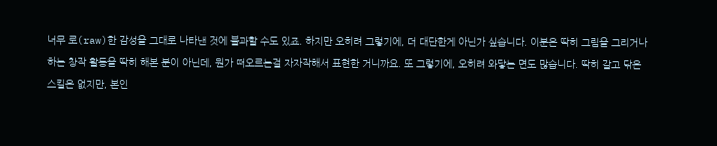너무 로(raw)한 감성을 그대로 나타낸 것에 불과할 수도 있죠. 하지만 오히려 그렇기에, 더 대단한게 아닌가 싶습니다. 이분은 딱히 그림을 그리거나 하는 창작 활동을 딱히 해본 분이 아닌데, 뭔가 떠오르는걸 자자작해서 표현한 거니까요. 또 그렇기에, 오히려 와닿는 면도 많습니다. 딱히 갈고 닦은 스킬은 없지만, 본인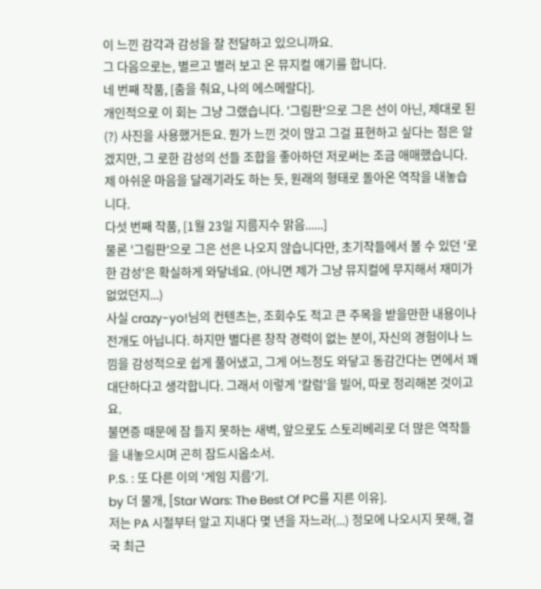이 느낀 감각과 감성을 잘 전달하고 있으니까요.
그 다음으로는, 별르고 별러 보고 온 뮤지컬 얘기를 합니다.
네 번째 작품, [춤을 춰요, 나의 에스메랄다].
개인적으로 이 회는 그냥 그랬습니다. '그림판'으로 그은 선이 아닌, 제대로 된(?) 사진을 사용했거든요. 뭔가 느낀 것이 많고 그걸 표현하고 싶다는 점은 알겠지만, 그 로한 감성의 선들 조합을 좋아하던 저로써는 조금 애매했습니다.
제 아쉬운 마음을 달래기라도 하는 듯, 원래의 형태로 돌아온 역작을 내놓습니다.
다섯 번째 작품, [1월 23일 지름지수 맑음......]
물론 '그림판'으로 그은 선은 나오지 않습니다만, 초기작들에서 볼 수 있던 '로한 감성'은 확실하게 와닿네요. (아니면 제가 그냥 뮤지컬에 무지해서 재미가 없었던지...)
사실 crazy-yo!님의 컨텐츠는, 조회수도 적고 큰 주목을 받을만한 내용이나 전개도 아닙니다. 하지만 별다른 창작 경력이 없는 분이, 자신의 경험이나 느낌을 감성적으로 쉽게 풀어냈고, 그게 어느정도 와닿고 동감간다는 면에서 꽤 대단하다고 생각합니다. 그래서 이렇게 '칼럼'을 빌어, 따로 정리해본 것이고요.
불면증 때문에 잠 들지 못하는 새벽, 앞으로도 스토리베리로 더 많은 역작들을 내놓으시며 곤히 잠드시옵소서.
P.S. : 또 다른 이의 '게임 지름'기.
by 더 물개, [Star Wars: The Best Of PC를 지른 이유].
저는 PA 시절부터 알고 지내다 몇 년을 자느라(...) 정모에 나오시지 못해, 결국 최근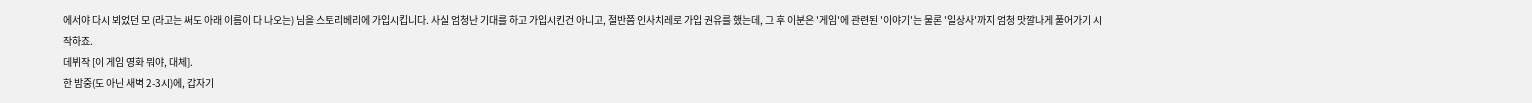에서야 다시 뵈었던 모 (라고는 써도 아래 이름이 다 나오는) 님을 스토리베리에 가입시킵니다. 사실 엄청난 기대를 하고 가입시킨건 아니고, 절반쯤 인사치레로 가입 권유를 했는데, 그 후 이분은 '게임'에 관련된 '이야기'는 물론 '일상사'까지 엄청 맛깔나게 풀어가기 시작하죠.
데뷔작 [이 게임 영화 뭐야, 대체].
한 밤중(도 아닌 새벽 2-3시)에, 갑자기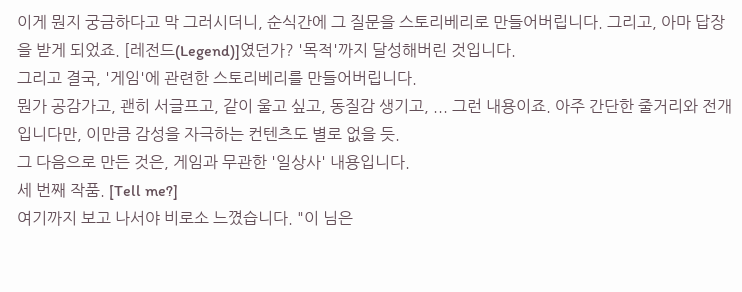이게 뭔지 궁금하다고 막 그러시더니, 순식간에 그 질문을 스토리베리로 만들어버립니다. 그리고, 아마 답장을 받게 되었죠. [레전드(Legend)]였던가? '목적'까지 달성해버린 것입니다.
그리고 결국, '게임'에 관련한 스토리베리를 만들어버립니다.
뭔가 공감가고, 괜히 서글프고, 같이 울고 싶고, 동질감 생기고, ... 그런 내용이죠. 아주 간단한 줄거리와 전개입니다만, 이만큼 감성을 자극하는 컨텐츠도 별로 없을 듯.
그 다음으로 만든 것은, 게임과 무관한 '일상사' 내용입니다.
세 번째 작품. [Tell me?]
여기까지 보고 나서야 비로소 느꼈습니다. "이 님은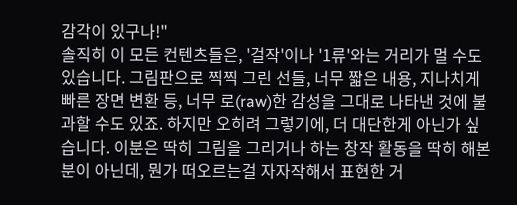감각이 있구나!"
솔직히 이 모든 컨텐츠들은, '걸작'이나 '1류'와는 거리가 멀 수도 있습니다. 그림판으로 찍찍 그린 선들, 너무 짧은 내용, 지나치게 빠른 장면 변환 등, 너무 로(raw)한 감성을 그대로 나타낸 것에 불과할 수도 있죠. 하지만 오히려 그렇기에, 더 대단한게 아닌가 싶습니다. 이분은 딱히 그림을 그리거나 하는 창작 활동을 딱히 해본 분이 아닌데, 뭔가 떠오르는걸 자자작해서 표현한 거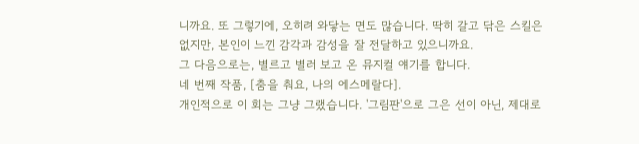니까요. 또 그렇기에, 오히려 와닿는 면도 많습니다. 딱히 갈고 닦은 스킬은 없지만, 본인이 느낀 감각과 감성을 잘 전달하고 있으니까요.
그 다음으로는, 별르고 별러 보고 온 뮤지컬 얘기를 합니다.
네 번째 작품, [춤을 춰요, 나의 에스메랄다].
개인적으로 이 회는 그냥 그랬습니다. '그림판'으로 그은 선이 아닌, 제대로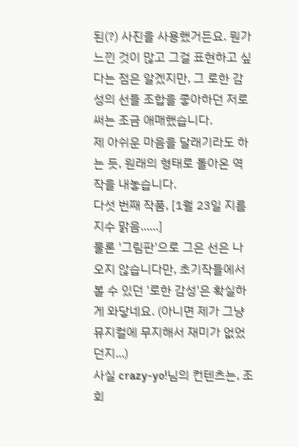된(?) 사진을 사용했거든요. 뭔가 느낀 것이 많고 그걸 표현하고 싶다는 점은 알겠지만, 그 로한 감성의 선들 조합을 좋아하던 저로써는 조금 애매했습니다.
제 아쉬운 마음을 달래기라도 하는 듯, 원래의 형태로 돌아온 역작을 내놓습니다.
다섯 번째 작품, [1월 23일 지름지수 맑음......]
물론 '그림판'으로 그은 선은 나오지 않습니다만, 초기작들에서 볼 수 있던 '로한 감성'은 확실하게 와닿네요. (아니면 제가 그냥 뮤지컬에 무지해서 재미가 없었던지...)
사실 crazy-yo!님의 컨텐츠는, 조회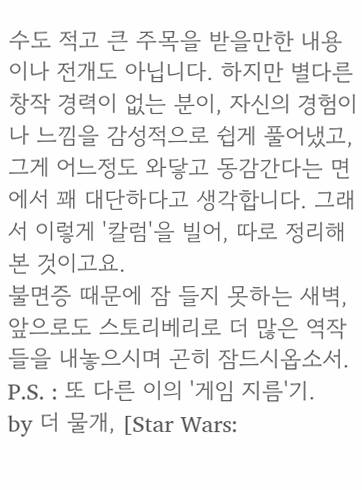수도 적고 큰 주목을 받을만한 내용이나 전개도 아닙니다. 하지만 별다른 창작 경력이 없는 분이, 자신의 경험이나 느낌을 감성적으로 쉽게 풀어냈고, 그게 어느정도 와닿고 동감간다는 면에서 꽤 대단하다고 생각합니다. 그래서 이렇게 '칼럼'을 빌어, 따로 정리해본 것이고요.
불면증 때문에 잠 들지 못하는 새벽, 앞으로도 스토리베리로 더 많은 역작들을 내놓으시며 곤히 잠드시옵소서.
P.S. : 또 다른 이의 '게임 지름'기.
by 더 물개, [Star Wars: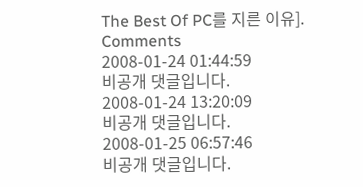The Best Of PC를 지른 이유].
Comments
2008-01-24 01:44:59
비공개 댓글입니다.
2008-01-24 13:20:09
비공개 댓글입니다.
2008-01-25 06:57:46
비공개 댓글입니다.